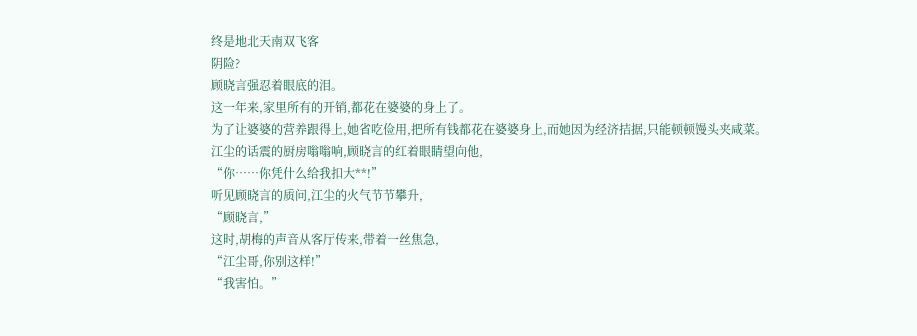终是地北天南双飞客
阴险?
顾晓言强忍着眼底的泪。
这一年来,家里所有的开销,都花在婆婆的身上了。
为了让婆婆的营养跟得上,她省吃俭用,把所有钱都花在婆婆身上,而她因为经济拮据,只能顿顿馒头夹咸菜。
江尘的话震的厨房嗡嗡响,顾晓言的红着眼睛望向他,
“你……你凭什么给我扣大**!”
听见顾晓言的质问,江尘的火气节节攀升,
“顾晓言,”
这时,胡梅的声音从客厅传来,带着一丝焦急,
“江尘哥,你别这样!”
“我害怕。”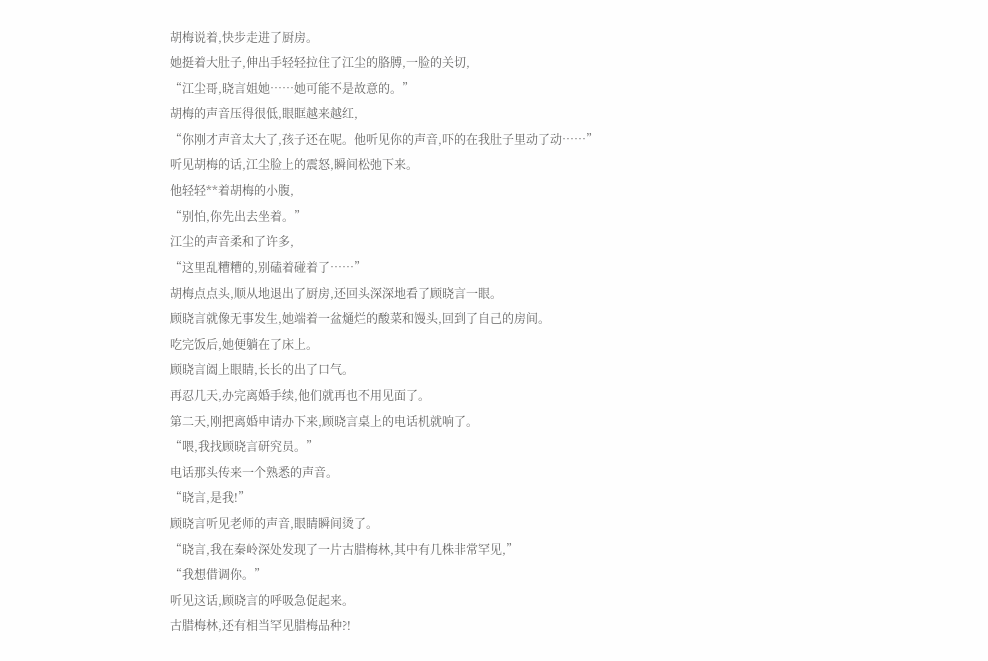胡梅说着,快步走进了厨房。
她挺着大肚子,伸出手轻轻拉住了江尘的胳膊,一脸的关切,
“江尘哥,晓言姐她……她可能不是故意的。”
胡梅的声音压得很低,眼眶越来越红,
“你刚才声音太大了,孩子还在呢。他听见你的声音,吓的在我肚子里动了动……”
听见胡梅的话,江尘脸上的震怒,瞬间松弛下来。
他轻轻**着胡梅的小腹,
“别怕,你先出去坐着。”
江尘的声音柔和了许多,
“这里乱糟糟的,别磕着碰着了……”
胡梅点点头,顺从地退出了厨房,还回头深深地看了顾晓言一眼。
顾晓言就像无事发生,她端着一盆熥烂的酸菜和馒头,回到了自己的房间。
吃完饭后,她便躺在了床上。
顾晓言阖上眼睛,长长的出了口气。
再忍几天,办完离婚手续,他们就再也不用见面了。
第二天,刚把离婚申请办下来,顾晓言桌上的电话机就响了。
“喂,我找顾晓言研究员。”
电话那头传来一个熟悉的声音。
“晓言,是我!”
顾晓言听见老师的声音,眼睛瞬间烫了。
“晓言,我在秦岭深处发现了一片古腊梅林,其中有几株非常罕见,”
“我想借调你。”
听见这话,顾晓言的呼吸急促起来。
古腊梅林,还有相当罕见腊梅品种?!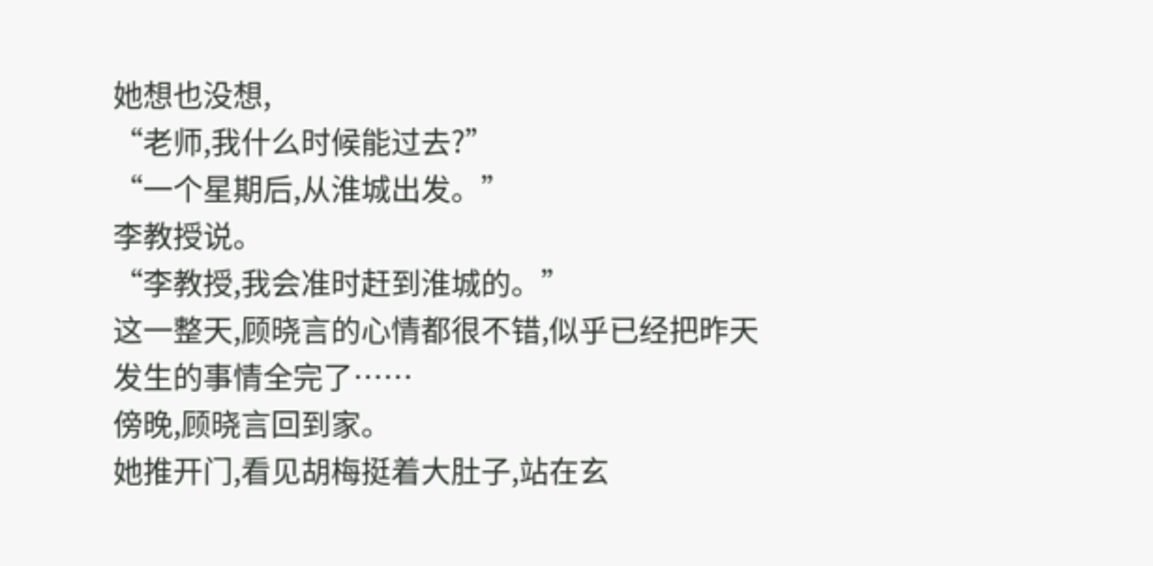她想也没想,
“老师,我什么时候能过去?”
“一个星期后,从淮城出发。”
李教授说。
“李教授,我会准时赶到淮城的。”
这一整天,顾晓言的心情都很不错,似乎已经把昨天发生的事情全完了……
傍晚,顾晓言回到家。
她推开门,看见胡梅挺着大肚子,站在玄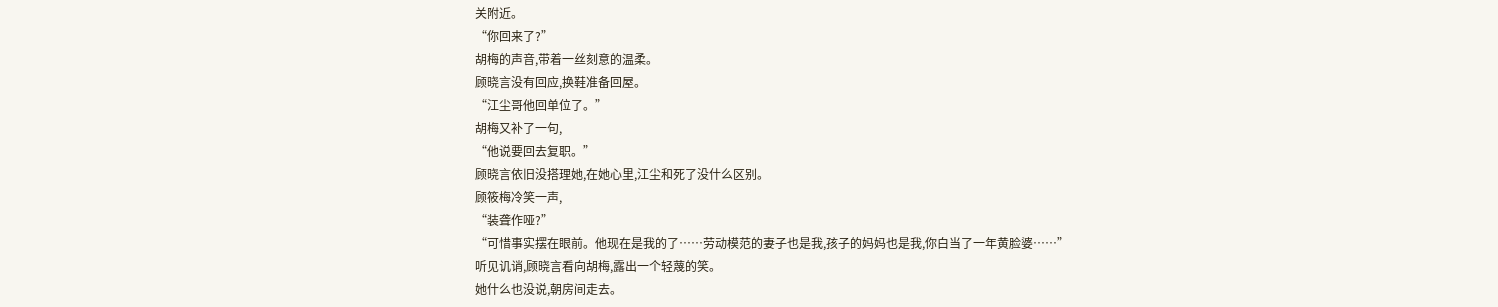关附近。
“你回来了?”
胡梅的声音,带着一丝刻意的温柔。
顾晓言没有回应,换鞋准备回屋。
“江尘哥他回单位了。”
胡梅又补了一句,
“他说要回去复职。”
顾晓言依旧没搭理她,在她心里,江尘和死了没什么区别。
顾筱梅冷笑一声,
“装聋作哑?”
“可惜事实摆在眼前。他现在是我的了……劳动模范的妻子也是我,孩子的妈妈也是我,你白当了一年黄脸婆……”
听见讥诮,顾晓言看向胡梅,露出一个轻蔑的笑。
她什么也没说,朝房间走去。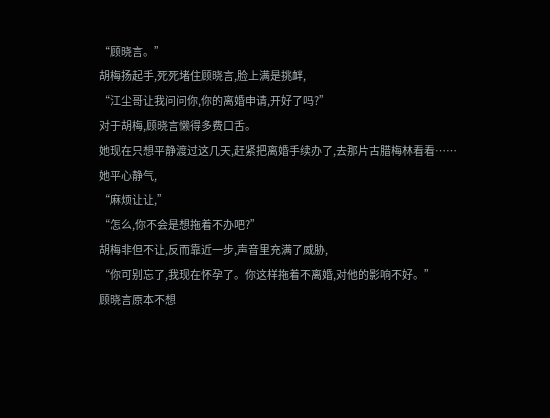“顾晓言。”
胡梅扬起手,死死堵住顾晓言,脸上满是挑衅,
“江尘哥让我问问你,你的离婚申请,开好了吗?”
对于胡梅,顾晓言懒得多费口舌。
她现在只想平静渡过这几天,赶紧把离婚手续办了,去那片古腊梅林看看……
她平心静气,
“麻烦让让,”
“怎么,你不会是想拖着不办吧?”
胡梅非但不让,反而靠近一步,声音里充满了威胁,
“你可别忘了,我现在怀孕了。你这样拖着不离婚,对他的影响不好。”
顾晓言原本不想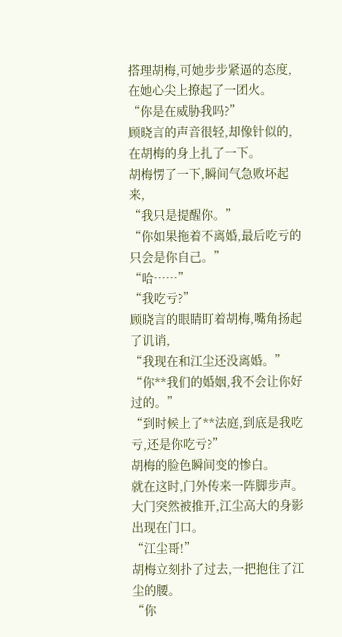搭理胡梅,可她步步紧逼的态度,在她心尖上撩起了一团火。
“你是在威胁我吗?”
顾晓言的声音很轻,却像针似的,在胡梅的身上扎了一下。
胡梅愣了一下,瞬间气急败坏起来,
“我只是提醒你。”
“你如果拖着不离婚,最后吃亏的只会是你自己。”
“哈……”
“我吃亏?”
顾晓言的眼睛盯着胡梅,嘴角扬起了讥诮,
“我现在和江尘还没离婚。”
“你**我们的婚姻,我不会让你好过的。”
“到时候上了**法庭,到底是我吃亏,还是你吃亏?”
胡梅的脸色瞬间变的惨白。
就在这时,门外传来一阵脚步声。
大门突然被推开,江尘高大的身影出现在门口。
“江尘哥!”
胡梅立刻扑了过去,一把抱住了江尘的腰。
“你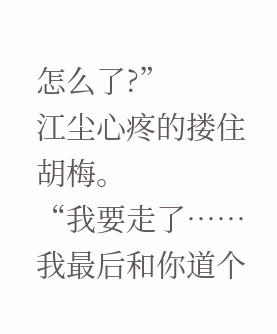怎么了?”
江尘心疼的搂住胡梅。
“我要走了……我最后和你道个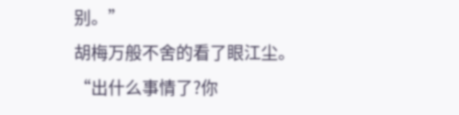别。”
胡梅万般不舍的看了眼江尘。
“出什么事情了?你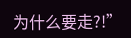为什么要走?!”